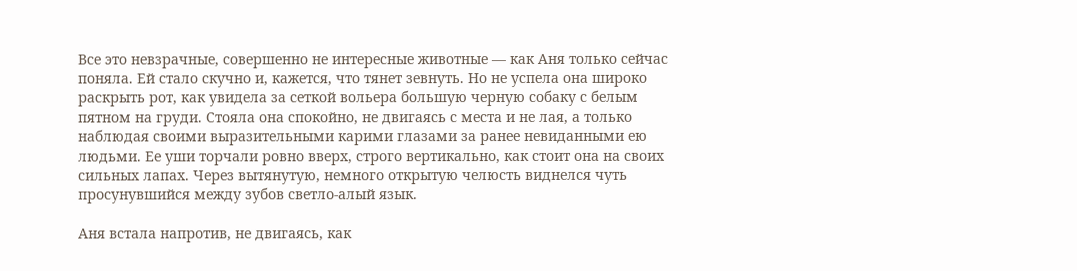Все это невзрачные, совершенно не интересные животные — как Аня только сейчас поняла. Ей стало скучно и, кажется, что тянет зевнуть. Но не успела она широко раскрыть рот, как увидела за сеткой вольера большую черную собаку с белым пятном на груди. Стояла она спокойно, не двигаясь с места и не лая, а только наблюдая своими выразительными карими глазами за ранее невиданными ею людьми. Ее уши торчали ровно вверх, строго вертикально, как стоит она на своих сильных лапах. Через вытянутую, немного открытую челюсть виднелся чуть просунувшийся между зубов светло-алый язык.

Аня встала напротив, не двигаясь, как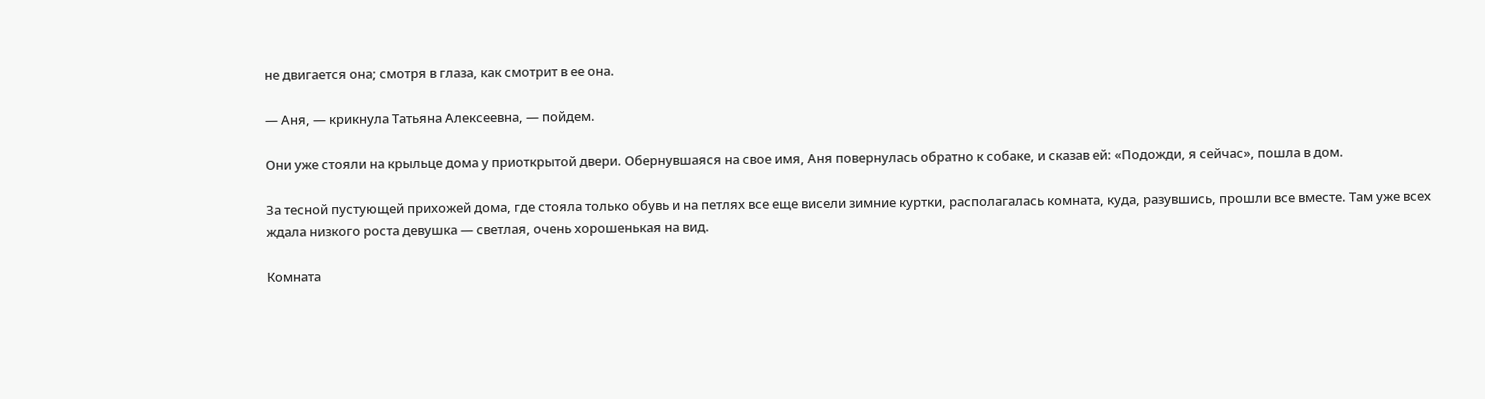не двигается она; смотря в глаза, как смотрит в ее она.

— Аня, — крикнула Татьяна Алексеевна, — пойдем.

Они уже стояли на крыльце дома у приоткрытой двери. Обернувшаяся на свое имя, Аня повернулась обратно к собаке, и сказав ей: «Подожди, я сейчас», пошла в дом.

За тесной пустующей прихожей дома, где стояла только обувь и на петлях все еще висели зимние куртки, располагалась комната, куда, разувшись, прошли все вместе. Там уже всех ждала низкого роста девушка — светлая, очень хорошенькая на вид.

Комната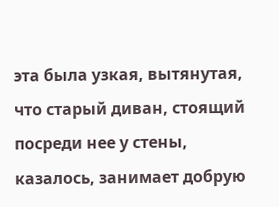эта была узкая, вытянутая, что старый диван, стоящий посреди нее у стены, казалось, занимает добрую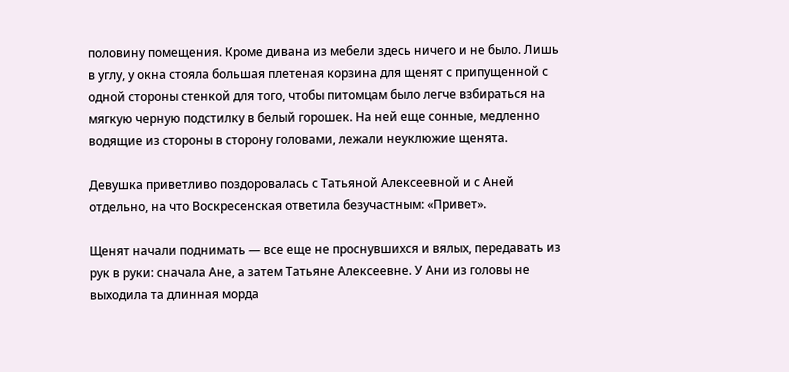половину помещения. Кроме дивана из мебели здесь ничего и не было. Лишь в углу, у окна стояла большая плетеная корзина для щенят с припущенной с одной стороны стенкой для того, чтобы питомцам было легче взбираться на мягкую черную подстилку в белый горошек. На ней еще сонные, медленно водящие из стороны в сторону головами, лежали неуклюжие щенята.

Девушка приветливо поздоровалась с Татьяной Алексеевной и с Аней отдельно, на что Воскресенская ответила безучастным: «Привет».

Щенят начали поднимать — все еще не проснувшихся и вялых, передавать из рук в руки: сначала Ане, а затем Татьяне Алексеевне. У Ани из головы не выходила та длинная морда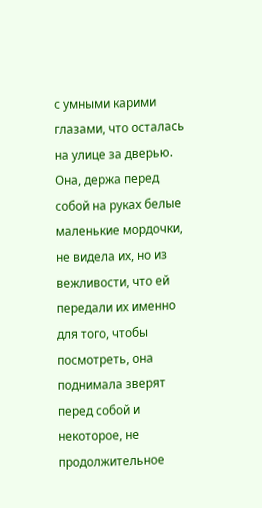с умными карими глазами, что осталась на улице за дверью. Она, держа перед собой на руках белые маленькие мордочки, не видела их, но из вежливости, что ей передали их именно для того, чтобы посмотреть, она поднимала зверят перед собой и некоторое, не продолжительное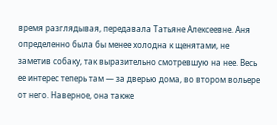время разглядывая, передавала Татьяне Алексеевне. Аня определенно была бы менее холодна к щенятами, не заметив собаку, так выразительно смотревшую на нее. Весь ее интерес теперь там — за дверью дома, во втором вольере от него. Наверное, она также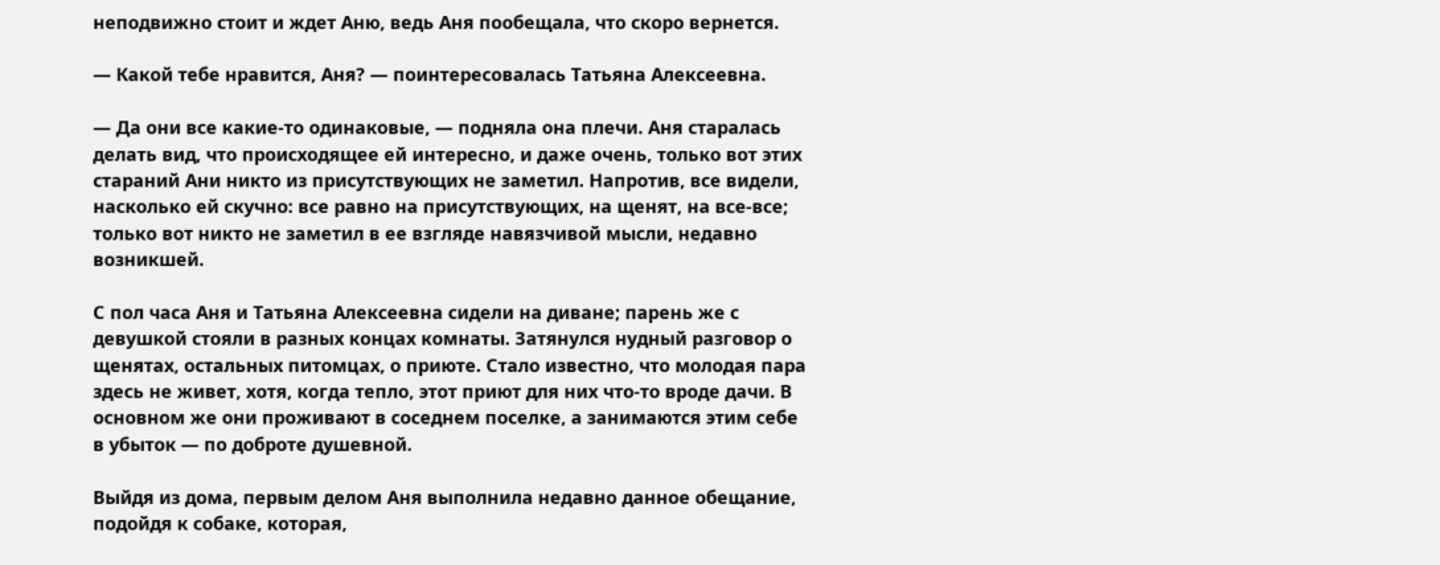неподвижно стоит и ждет Аню, ведь Аня пообещала, что скоро вернется.

— Какой тебе нравится, Аня? — поинтересовалась Татьяна Алексеевна.

— Да они все какие-то одинаковые, — подняла она плечи. Аня старалась делать вид, что происходящее ей интересно, и даже очень, только вот этих стараний Ани никто из присутствующих не заметил. Напротив, все видели, насколько ей скучно: все равно на присутствующих, на щенят, на все-все; только вот никто не заметил в ее взгляде навязчивой мысли, недавно возникшей.

С пол часа Аня и Татьяна Алексеевна сидели на диване; парень же с девушкой стояли в разных концах комнаты. Затянулся нудный разговор о щенятах, остальных питомцах, о приюте. Стало известно, что молодая пара здесь не живет, хотя, когда тепло, этот приют для них что-то вроде дачи. В основном же они проживают в соседнем поселке, а занимаются этим себе в убыток — по доброте душевной.

Выйдя из дома, первым делом Аня выполнила недавно данное обещание, подойдя к собаке, которая,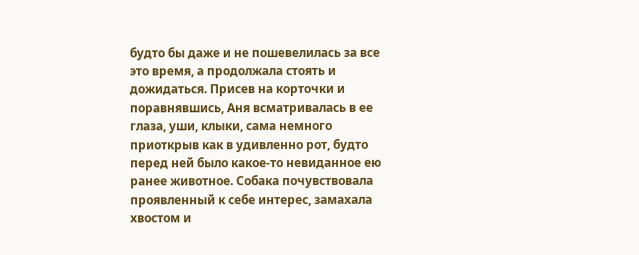будто бы даже и не пошевелилась за все это время, а продолжала стоять и дожидаться. Присев на корточки и поравнявшись, Аня всматривалась в ее глаза, уши, клыки, сама немного приоткрыв как в удивленно рот, будто перед ней было какое-то невиданное ею ранее животное. Собака почувствовала проявленный к себе интерес, замахала хвостом и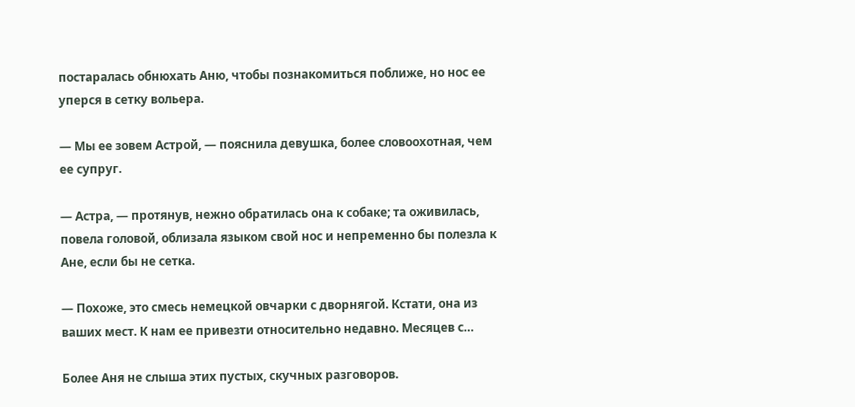постаралась обнюхать Аню, чтобы познакомиться поближе, но нос ее уперся в сетку вольера.

— Мы ее зовем Астрой, — пояснила девушка, более словоохотная, чем ее супруг.

— Астра, — протянув, нежно обратилась она к собаке; та оживилась, повела головой, облизала языком свой нос и непременно бы полезла к Ане, если бы не сетка.

— Похоже, это смесь немецкой овчарки с дворнягой. Кстати, она из ваших мест. К нам ее привезти относительно недавно. Месяцев с…

Более Аня не слыша этих пустых, скучных разговоров.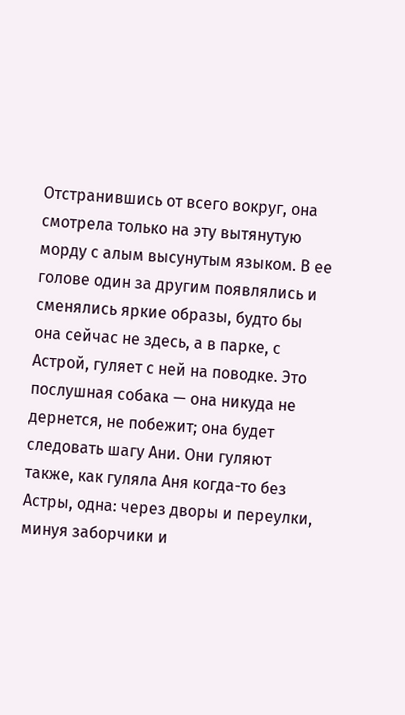Отстранившись от всего вокруг, она смотрела только на эту вытянутую морду с алым высунутым языком. В ее голове один за другим появлялись и сменялись яркие образы, будто бы она сейчас не здесь, а в парке, с Астрой, гуляет с ней на поводке. Это послушная собака — она никуда не дернется, не побежит; она будет следовать шагу Ани. Они гуляют также, как гуляла Аня когда-то без Астры, одна: через дворы и переулки, минуя заборчики и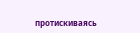протискиваясь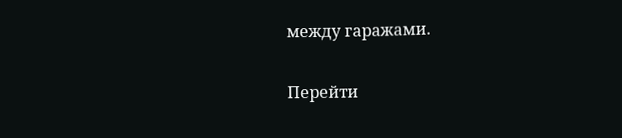между гаражами.

Перейти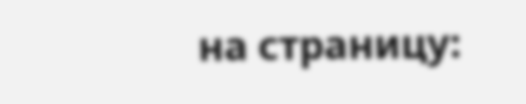на страницу: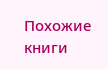Похожие книги